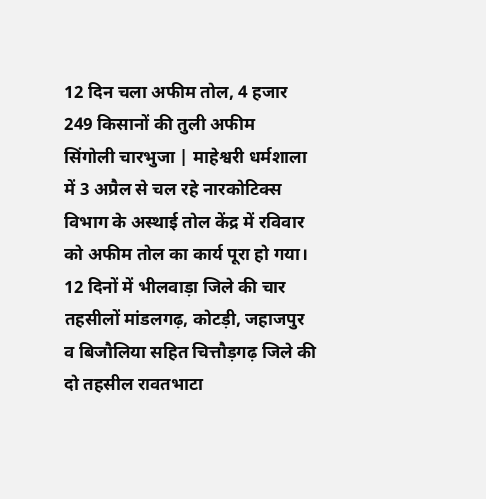12 दिन चला अफीम तोल, 4 हजार 249 किसानों की तुली अफीम
सिंगोली चारभुजा | माहेश्वरी धर्मशाला में 3 अप्रैल से चल रहे नारकोटिक्स विभाग के अस्थाई तोल केंद्र में रविवार को अफीम तोल का कार्य पूरा हो गया।
12 दिनों में भीलवाड़ा जिले की चार तहसीलों मांडलगढ़, कोटड़ी, जहाजपुर व बिजौलिया सहित चित्तौड़गढ़ जिले की दो तहसील रावतभाटा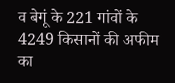व बेगूं के 221 गांवों के 4249 किसानों की अफीम का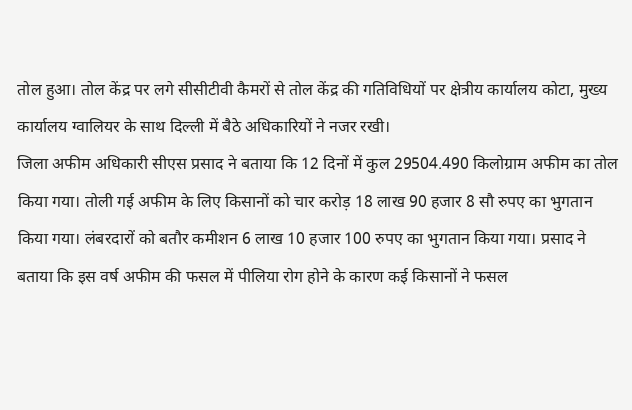तोल हुआ। तोल केंद्र पर लगे सीसीटीवी कैमरों से तोल केंद्र की गतिविधियों पर क्षेत्रीय कार्यालय कोटा, मुख्य कार्यालय ग्वालियर के साथ दिल्ली में बैठे अधिकारियों ने नजर रखी।
जिला अफीम अधिकारी सीएस प्रसाद ने बताया कि 12 दिनों में कुल 29504.490 किलोग्राम अफीम का तोल किया गया। तोली गई अफीम के लिए किसानों को चार करोड़ 18 लाख 90 हजार 8 सौ रुपए का भुगतान किया गया। लंबरदारों को बतौर कमीशन 6 लाख 10 हजार 100 रुपए का भुगतान किया गया। प्रसाद ने बताया कि इस वर्ष अफीम की फसल में पीलिया रोग होने के कारण कई किसानों ने फसल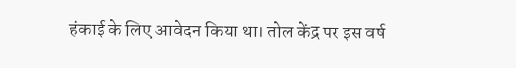हंकाई के लिए आवेदन किया था। तोल केंद्र पर इस वर्ष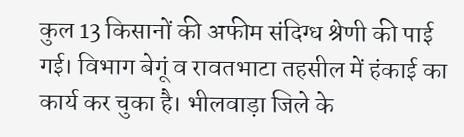कुल 13 किसानों की अफीम संदिग्ध श्रेणी की पाई गई। विभाग बेगूं व रावतभाटा तहसील में हंकाई का कार्य कर चुका है। भीलवाड़ा जिले के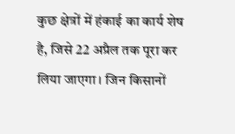कुछ क्षेत्रों में हंकाई का कार्य शेष है, जिसे 22 अप्रैल तक पूरा कर लिया जाएगा। जिन किसानों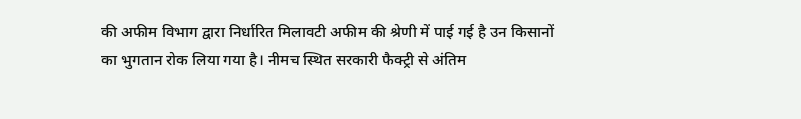की अफीम विभाग द्वारा निर्धारित मिलावटी अफीम की श्रेणी में पाई गई है उन किसानों का भुगतान रोक लिया गया है। नीमच स्थित सरकारी फैक्ट्री से अंतिम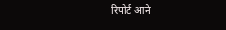रिपोर्ट आने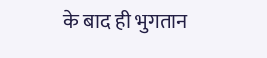के बाद ही भुगतान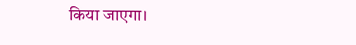किया जाएगा।